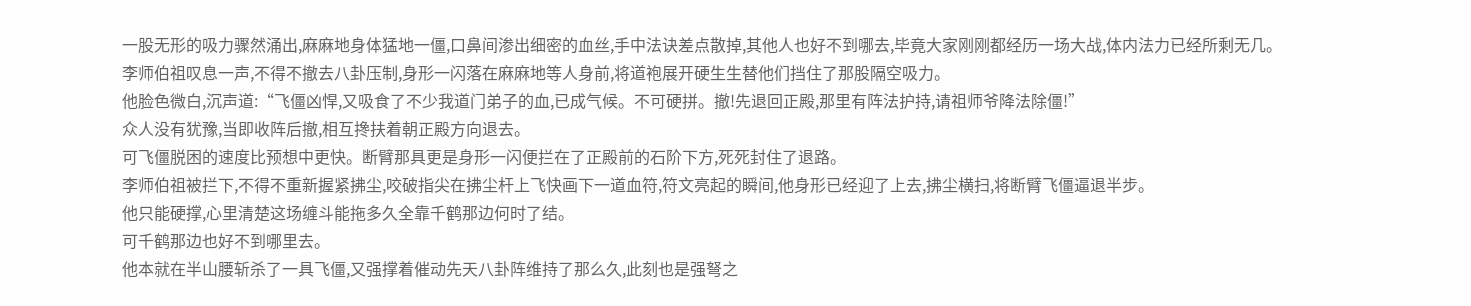一股无形的吸力骤然涌出,麻麻地身体猛地一僵,口鼻间渗出细密的血丝,手中法诀差点散掉,其他人也好不到哪去,毕竟大家刚刚都经历一场大战,体内法力已经所剩无几。
李师伯祖叹息一声,不得不撤去八卦压制,身形一闪落在麻麻地等人身前,将道袍展开硬生生替他们挡住了那股隔空吸力。
他脸色微白,沉声道:“飞僵凶悍,又吸食了不少我道门弟子的血,已成气候。不可硬拼。撤!先退回正殿,那里有阵法护持,请祖师爷降法除僵!”
众人没有犹豫,当即收阵后撤,相互搀扶着朝正殿方向退去。
可飞僵脱困的速度比预想中更快。断臂那具更是身形一闪便拦在了正殿前的石阶下方,死死封住了退路。
李师伯祖被拦下,不得不重新握紧拂尘,咬破指尖在拂尘杆上飞快画下一道血符,符文亮起的瞬间,他身形已经迎了上去,拂尘横扫,将断臂飞僵逼退半步。
他只能硬撑,心里清楚这场缠斗能拖多久全靠千鹤那边何时了结。
可千鹤那边也好不到哪里去。
他本就在半山腰斩杀了一具飞僵,又强撑着催动先天八卦阵维持了那么久,此刻也是强弩之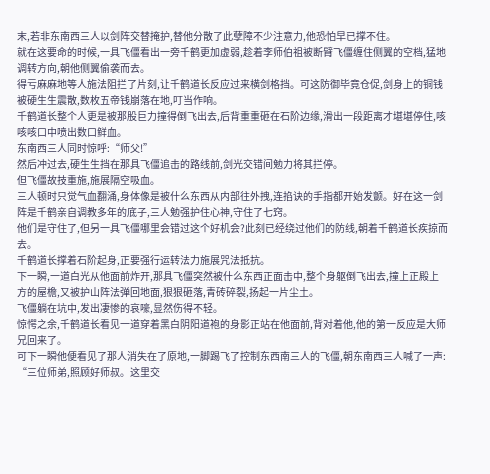末,若非东南西三人以剑阵交替掩护,替他分散了此孽障不少注意力,他恐怕早已撑不住。
就在这要命的时候,一具飞僵看出一旁千鹤更加虚弱,趁着李师伯祖被断臂飞僵缠住侧翼的空档,猛地调转方向,朝他侧翼偷袭而去。
得亏麻麻地等人施法阻拦了片刻,让千鹤道长反应过来横剑格挡。可这防御毕竟仓促,剑身上的铜钱被硬生生震散,数枚五帝钱崩落在地,叮当作响。
千鹤道长整个人更是被那股巨力撞得倒飞出去,后背重重砸在石阶边缘,滑出一段距离才堪堪停住,咳咳咳口中喷出数口鲜血。
东南西三人同时惊呼:“师父!”
然后冲过去,硬生生挡在那具飞僵追击的路线前,剑光交错间勉力将其拦停。
但飞僵故技重施,施展隔空吸血。
三人顿时只觉气血翻涌,身体像是被什么东西从内部往外拽,连掐诀的手指都开始发颤。好在这一剑阵是千鹤亲自调教多年的底子,三人勉强护住心神,守住了七窍。
他们是守住了,但另一具飞僵哪里会错过这个好机会?此刻已经绕过他们的防线,朝着千鹤道长疾掠而去。
千鹤道长撑着石阶起身,正要强行运转法力施展咒法抵抗。
下一瞬,一道白光从他面前炸开,那具飞僵突然被什么东西正面击中,整个身躯倒飞出去,撞上正殿上方的屋檐,又被护山阵法弹回地面,狠狠砸落,青砖碎裂,扬起一片尘土。
飞僵躺在坑中,发出凄惨的哀嚎,显然伤得不轻。
惊愕之余,千鹤道长看见一道穿着黑白阴阳道袍的身影正站在他面前,背对着他,他的第一反应是大师兄回来了。
可下一瞬他便看见了那人消失在了原地,一脚踢飞了控制东西南三人的飞僵,朝东南西三人喊了一声:
“三位师弟,照顾好师叔。这里交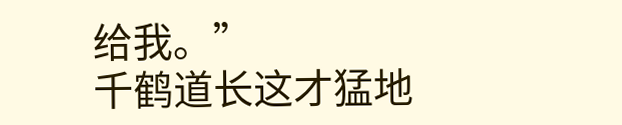给我。”
千鹤道长这才猛地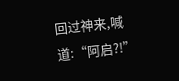回过神来,喊道:“阿启?!”